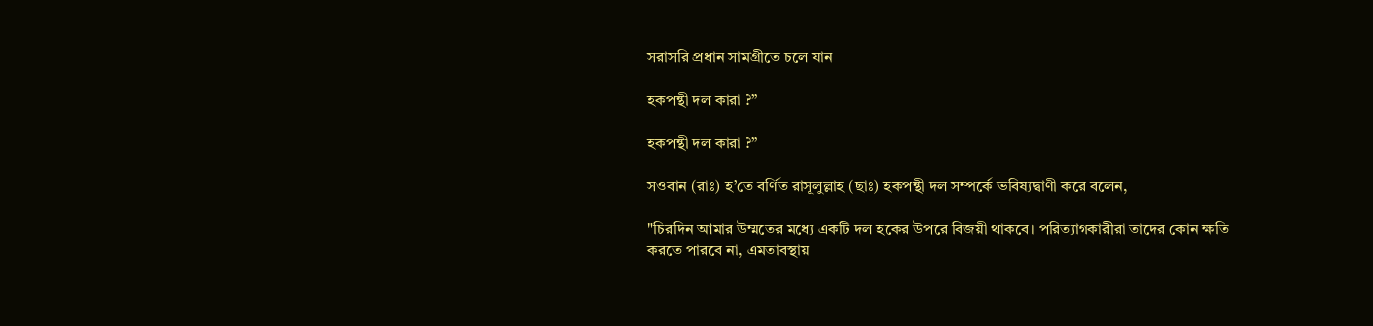সরাসরি প্রধান সামগ্রীতে চলে যান

হকপন্থী দল কারা ?”

হকপন্থী দল কারা ?”

সওবান (রাঃ) হ’তে বর্ণিত রাসূলুল্লাহ (ছাঃ) হকপন্থী দল সম্পর্কে ভবিষ্যদ্বাণী করে বলেন,

"চিরদিন আমার উম্মতের মধ্যে একটি দল হকের উপরে বিজয়ী থাকবে। পরিত্যাগকারীরা তাদের কোন ক্ষতি করতে পারবে না, এমতাবস্থায়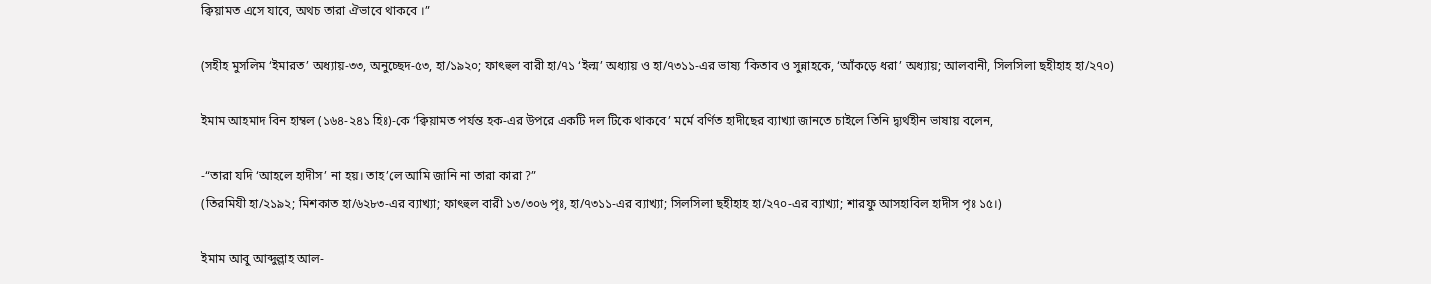ক্বিয়ামত এসে যাবে, অথচ তারা ঐভাবে থাকবে ।”

(সহীহ মুসলিম ‘ইমারত’ অধ্যায়-৩৩, অনুচ্ছেদ-৫৩, হা/১৯২০; ফাৎহুল বারী হা/৭১ ‘ইল্ম’ অধ্যায় ও হা/৭৩১১-এর ভাষ্য ‘কিতাব ও সুন্নাহকে, ‘আঁকড়ে ধরা’ অধ্যায়; আলবানী, সিলসিলা ছহীহাহ হা/২৭০)

ইমাম আহমাদ বিন হাম্বল (১৬৪-২৪১ হিঃ)-কে ‘ক্বিয়ামত পর্যন্ত হক-এর উপরে একটি দল টিকে থাকবে’ মর্মে বর্ণিত হাদীছের ব্যাখ্যা জানতে চাইলে তিনি দ্ব্যর্থহীন ভাষায় বলেন,

-“তারা যদি ‘আহলে হাদীস’ না হয়। তাহ’লে আমি জানি না তারা কারা ?”
(তিরমিযী হা/২১৯২; মিশকাত হা/৬২৮৩-এর ব্যাখ্যা; ফাৎহুল বারী ১৩/৩০৬ পৃঃ, হা/৭৩১১-এর ব্যাখ্যা; সিলসিলা ছহীহাহ হা/২৭০-এর ব্যাখ্যা; শারফু আসহাবিল হাদীস পৃঃ ১৫।)

ইমাম আবু আব্দুল্লাহ আল-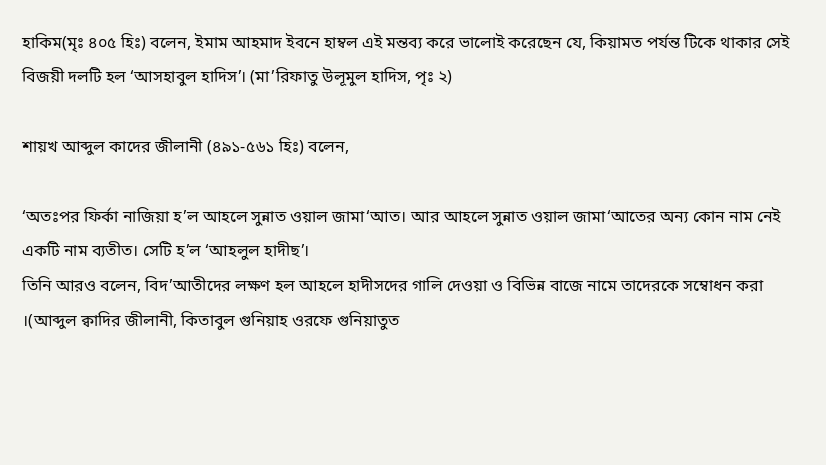হাকিম(মৃঃ ৪০৫ হিঃ) বলেন, ইমাম আহমাদ ইবনে হাম্বল এই মন্তব্য করে ভালোই করেছেন যে, কিয়ামত পর্যন্ত টিকে থাকার সেই বিজয়ী দলটি হল ‘আসহাবুল হাদিস’। (মা’রিফাতু উলূমুল হাদিস, পৃঃ ২)

শায়খ আব্দুল কাদের জীলানী (৪৯১-৫৬১ হিঃ) বলেন,

‘অতঃপর ফির্কা নাজিয়া হ’ল আহলে সুন্নাত ওয়াল জামা‘আত। আর আহলে সুন্নাত ওয়াল জামা‘আতের অন্য কোন নাম নেই একটি নাম ব্যতীত। সেটি হ’ল ‘আহলুল হাদীছ’।
তিনি আরও বলেন, বিদ’আতীদের লক্ষণ হল আহলে হাদীসদের গালি দেওয়া ও বিভিন্ন বাজে নামে তাদেরকে সম্বোধন করা ।(আব্দুল ক্বাদির জীলানী, কিতাবুল গুনিয়াহ ওরফে গুনিয়াতুত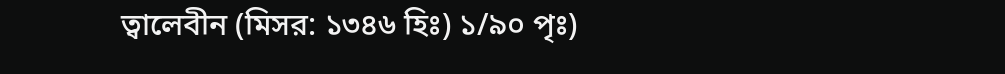ত্বালেবীন (মিসর: ১৩৪৬ হিঃ) ১/৯০ পৃঃ)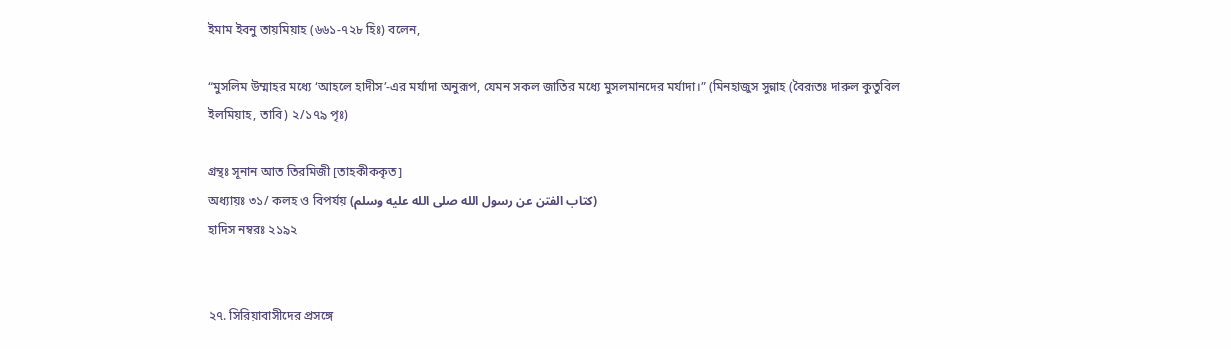ইমাম ইবনু তায়মিয়াহ (৬৬১-৭২৮ হিঃ) বলেন,

“মুসলিম উম্মাহর মধ্যে ‘আহলে হাদীস’-এর মর্যাদা অনুরূপ, যেমন সকল জাতির মধ্যে মুসলমানদের মর্যাদা।” (মিনহাজুস সুন্নাহ (বৈরূতঃ দারুল কুতুবিল ইলমিয়াহ, তাবি) ২/১৭৯ পৃঃ)

গ্রন্থঃ সূনান আত তিরমিজী [তাহকীককৃত]
অধ্যায়ঃ ৩১/ কলহ ও বিপর্যয় (كتاب الفتن عن رسول الله صلى الله عليه وسلم)
হাদিস নম্বরঃ ২১৯২


২৭. সিরিয়াবাসীদের প্রসঙ্গে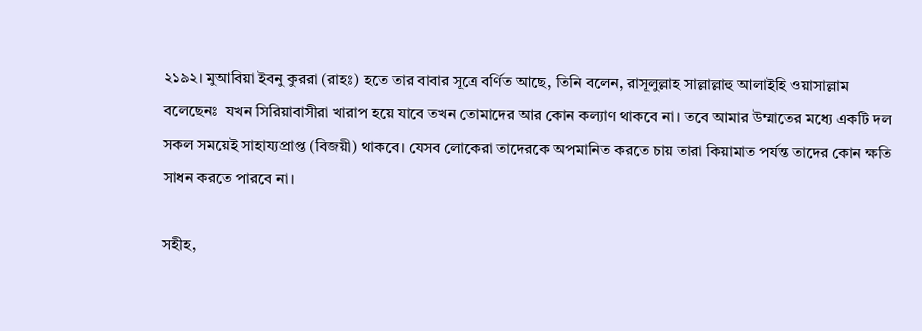২১৯২। মুআবিয়া ইবনু কুররা (রাহঃ) হতে তার বাবার সূত্রে বর্ণিত আছে, তিনি বলেন, রাসূলুল্লাহ সাল্লাল্লাহু আলাইহি ওয়াসাল্লাম বলেছেনঃ  যখন সিরিয়াবাসীরা খারাপ হয়ে যাবে তখন তোমাদের আর কোন কল্যাণ থাকবে না। তবে আমার উম্মাতের মধ্যে একটি দল সকল সময়েই সাহায্যপ্রাপ্ত (বিজয়ী) থাকবে। যেসব লোকেরা তাদেরকে অপমানিত করতে চায় তারা কিয়ামাত পর্যন্ত তাদের কোন ক্ষতি সাধন করতে পারবে না।

সহীহ,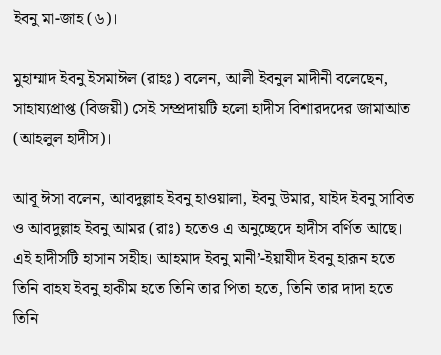ইবনু মা-জাহ (৬)।

মুহাম্মাদ ইবনু ইসমাঈল (রাহঃ) বলেন, আলী ইবনুল মাদীনী বলেছেন, সাহায্যপ্রাপ্ত (বিজয়ী) সেই সম্প্রদায়টি হলো হাদীস বিশারদদের জামাআত (আহলুল হাদীস)।

আবূ ঈসা বলেন, আবদুল্লাহ ইবনু হাওয়ালা, ইবনু উমার, যাইদ ইবনু সাবিত ও আবদুল্লাহ ইবনু আমর (রাঃ) হতেও এ অনুচ্ছেদে হাদীস বর্ণিত আছে। এই হাদীসটি হাসান সহীহ। আহমাদ ইবনু মানী’-ইয়াযীদ ইবনু হারূন হতে তিনি বাহয ইবনু হাকীম হতে তিনি তার পিতা হতে, তিনি তার দাদা হতে তিনি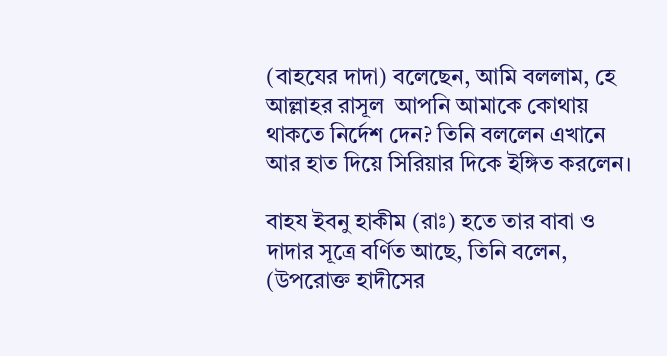(বাহযের দাদা) বলেছেন, আমি বললাম, হে আল্লাহর রাসূল  আপনি আমাকে কোথায় থাকতে নির্দেশ দেন? তিনি বললেন এখানে আর হাত দিয়ে সিরিয়ার দিকে ইঙ্গিত করলেন।

বাহয ইবনু হাকীম (রাঃ) হতে তার বাবা ও দাদার সূত্রে বর্ণিত আছে, তিনি বলেন, (উপরোক্ত হাদীসের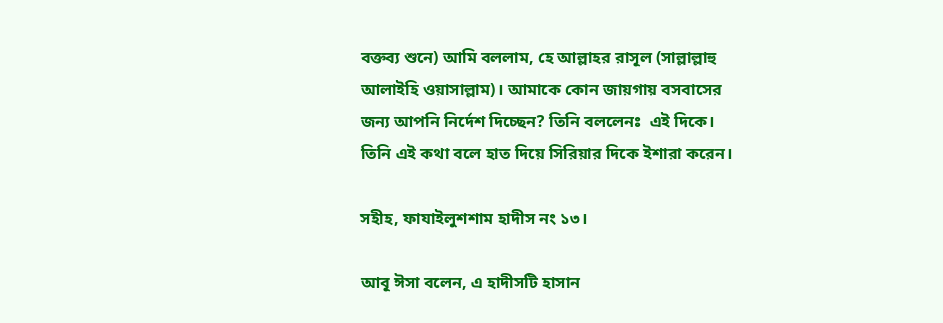বক্তব্য শুনে) আমি বললাম, হে আল্লাহর রাসূল (সাল্লাল্লাহু আলাইহি ওয়াসাল্লাম)। আমাকে কোন জায়গায় বসবাসের জন্য আপনি নির্দেশ দিচ্ছেন? তিনি বললেনঃ  এই দিকে। তিনি এই কথা বলে হাত দিয়ে সিরিয়ার দিকে ইশারা করেন।

সহীহ, ফাযাইলুশশাম হাদীস নং ১৩।

আবূ ঈসা বলেন, এ হাদীসটি হাসান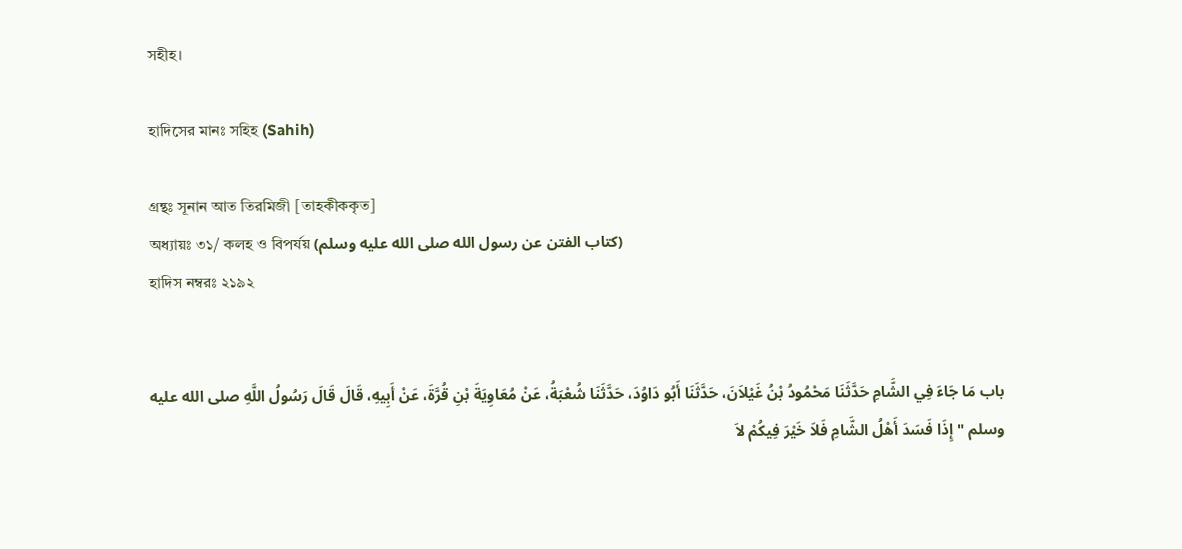সহীহ।

হাদিসের মানঃ সহিহ (Sahih)

গ্রন্থঃ সূনান আত তিরমিজী [তাহকীককৃত]
অধ্যায়ঃ ৩১/ কলহ ও বিপর্যয় (كتاب الفتن عن رسول الله صلى الله عليه وسلم)
হাদিস নম্বরঃ ২১৯২


باب مَا جَاءَ فِي الشَّامِ حَدَّثَنَا مَحْمُودُ بْنُ غَيْلاَنَ، حَدَّثَنَا أَبُو دَاوُدَ، حَدَّثَنَا شُعْبَةُ، عَنْ مُعَاوِيَةَ بْنِ قُرَّةَ، عَنْ أَبِيهِ، قَالَ قَالَ رَسُولُ اللَّهِ صلى الله عليه وسلم " إِذَا فَسَدَ أَهْلُ الشَّامِ فَلاَ خَيْرَ فِيكُمْ لاَ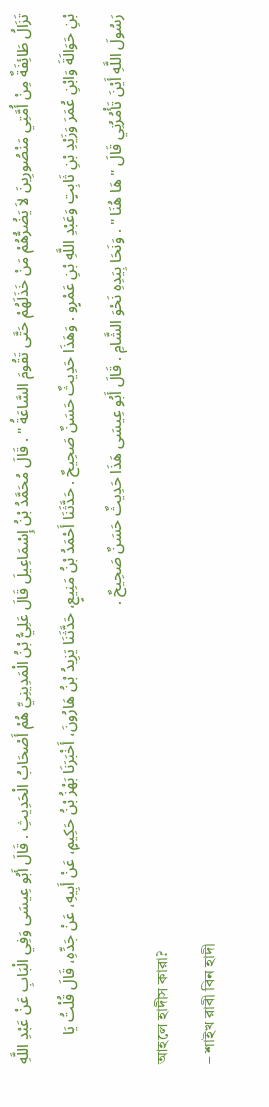تَزَالُ طَائِفَةٌ مِنْ أُمَّتِي مَنْصُورِينَ لاَ يَضُرُّهُمْ مَنْ خَذَلَهُمْ حَتَّى تَقُومَ السَّاعَةُ " . قَالَ مُحَمَّدُ بْنُ إِسْمَاعِيلَ قَالَ عَلِيُّ بْنُ الْمَدِينِيِّ هُمْ أَصْحَابُ الْحَدِيثِ . قَالَ أَبُو عِيسَى وَفِي الْبَابِ عَنْ عَبْدِ اللَّهِ بْنِ حَوَالَةَ وَابْنِ عُمَرَ وَزَيْدِ بْنِ ثَابِتٍ وَعَبْدِ اللَّهِ بْنِ عَمْرٍو . وَهَذَا حَدِيثٌ حَسَنٌ صَحِيحٌ . حَدَّثَنَا أَحْمَدُ بْنُ مَنِيعٍ، حَدَّثَنَا يَزِيدُ بْنُ هَارُونَ، أَخْبَرَنَا بَهْزُ بْنُ حَكِيمٍ، عَنْ أَبِيهِ، عَنْ جَدِّهِ، قَالَ قُلْتُ يَا رَسُولَ اللَّهِ أَيْنَ تَأْمُرُنِي قَالَ " هَا هُنَا " . وَنَحَا بِيَدِهِ نَحْوَ الشَّامِ . قَالَ أَبُو عِيسَى هَذَا حَدِيثٌ حَسَنٌ صَحِيحٌ .
আহলে হাদীস কারা?
– শাইখ রাবী বিন হাদী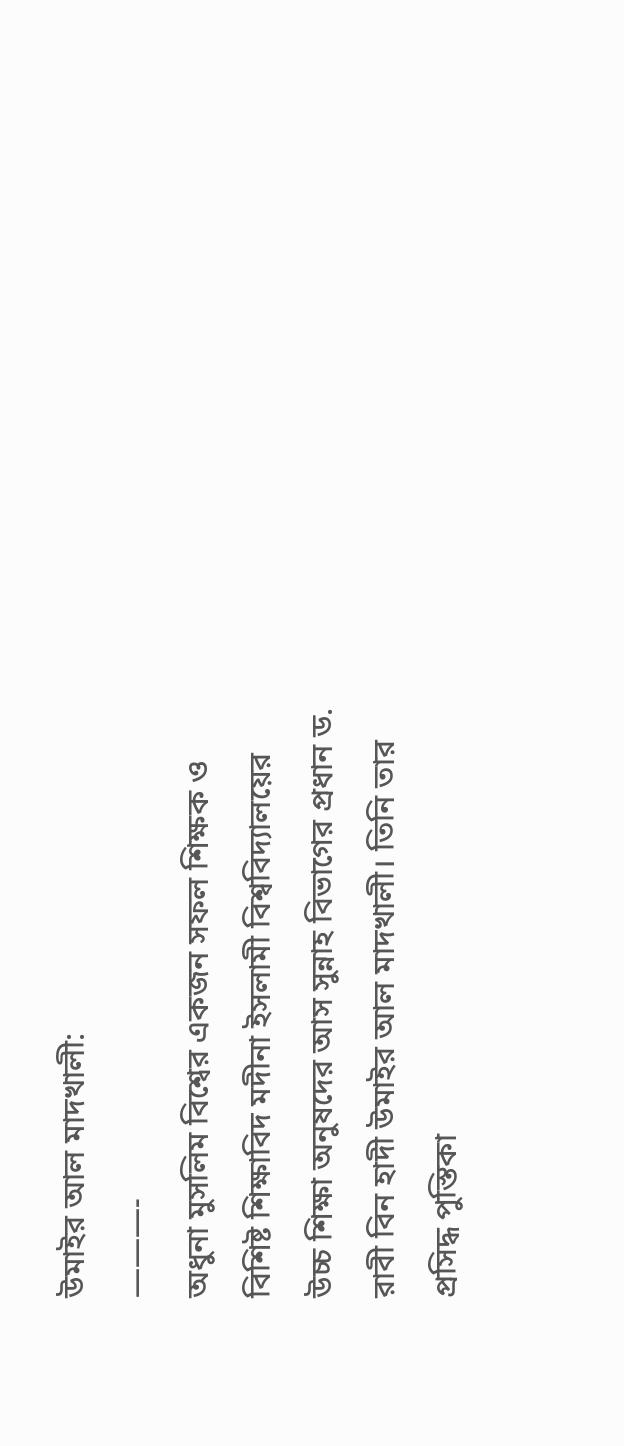উমাইর আল মাদখালী:
———-
অধুনা মুসলিম বিশ্বের একজন সফল শিক্ষক ও বিশিষ্ট শিক্ষাবিদ মদীনা ইসলামী বিশ্ববিদ্যালয়ের উচ্চ শিক্ষা অনুষদের আস সুন্নাহ বিভাগের প্রধান ড. রাবী বিন হাদী উমাইর আল মাদখালী। তিনি তার প্রসিদ্ধ পুস্তিকা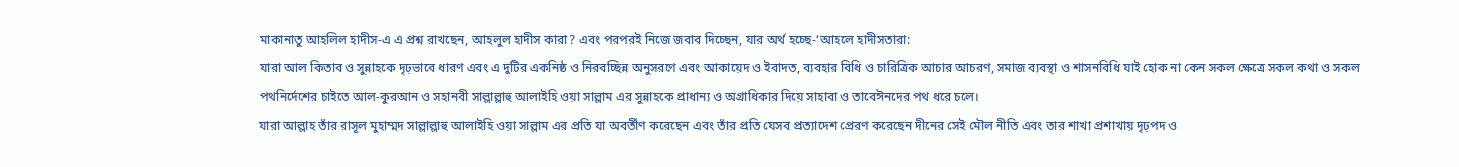মাকানাতু আহলিল হাদীস-এ এ প্রশ্ন রাখছেন, আহলুল হাদীস কারা? এবং পরপরই নিজে জবাব দিচ্ছেন, যার অর্থ হচ্ছে-‘আহলে হাদীসতারা:
যারা আল কিতাব ও সুন্নাহকে দৃঢ়ভাবে ধারণ এবং এ দুটির একনিষ্ঠ ও নিরবচ্ছিন্ন অনুসরণে এবং আকায়েদ ও ইবাদত, ব্যবহার বিধি ও চারিত্রিক আচার আচরণ, সমাজ ব্যবস্থা ও শাসনবিধি যাই হোক না কেন সকল ক্ষেত্রে সকল কথা ও সকল পথনির্দেশের চাইতে আল-কুরআন ও সহানবী সাল্লাল্লাহু আলাইহি ওয়া সাল্লাম এর সুন্নাহকে প্রাধান্য ও অগ্রাধিকার দিয়ে সাহাবা ও তাবেঈনদের পথ ধরে চলে।
যারা আল্লাহ তাঁর রাসূল মুহাম্মদ সাল্লাল্লাহু আলাইহি ওয়া সাল্লাম এর প্রতি যা অবর্তীণ করেছেন এবং তাঁর প্রতি যেসব প্রত্যাদেশ প্রেরণ করেছেন দীনের সেই মৌল নীতি এবং তার শাখা প্রশাখায় দৃঢ়পদ ও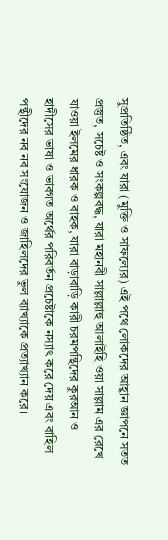সুপ্রতিষ্ঠিত, এবং যারা (মুক্তি ও সাফল্যের) এই পথে লোকদের আহ্বান জ্ঞাপনে সতত প্রস্তুত, সচেষ্ট ও সংকল্পবদ্ধ, যারা মহানবী সাল্লাল্লাহু আলাইহি ওয়া সাল্লাম এর রেখে যাওয়া ইলমের ধারক ও বাহক, যারা বাড়াবাড়ি কারী চরমপন্থিদের কুরআন ও হাদীসের ভাষা ও ভাবগত অর্থের পরিবর্তন প্রচেষ্টাকে নস্যাৎ করে দেয় এবং বাহিল পন্থীদের নব নব সংযোজন ও জাহিলদের ভুল ব্যাখ্যাকে প্রত্যাখ্যান করে।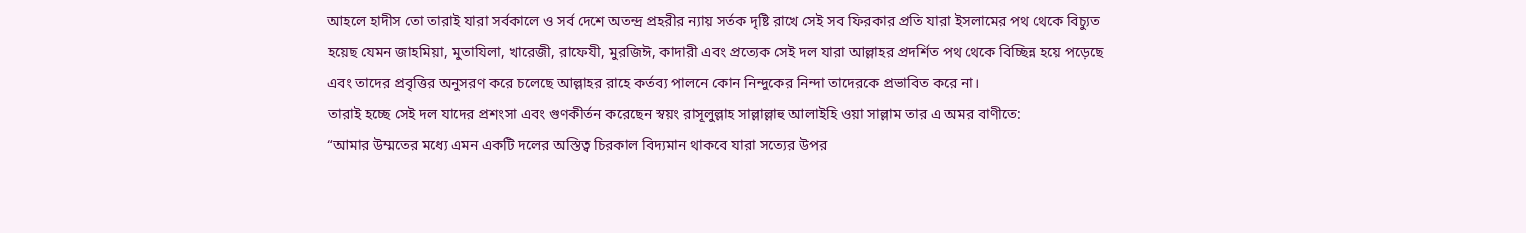আহলে হাদীস তো তারাই যারা সর্বকালে ও সর্ব দেশে অতন্দ্র প্রহরীর ন্যায় সর্তক দৃষ্টি রাখে সেই সব ফিরকার প্রতি যারা ইসলামের পথ থেকে বিচ্যুত হয়েছ যেমন জাহমিয়া, মুতাযিলা, খারেজী, রাফেযী, মুরজিঈ, কাদারী এবং প্রত্যেক সেই দল যারা আল্লাহর প্রদর্শিত পথ থেকে বিচ্ছিন্ন হয়ে পড়েছে এবং তাদের প্রবৃত্তির অনুসরণ করে চলেছে আল্লাহর রাহে কর্তব্য পালনে কোন নিন্দুকের নিন্দা তাদেরকে প্রভাবিত করে না।
তারাই হচ্ছে সেই দল যাদের প্রশংসা এবং গুণকীর্তন করেছেন স্বয়ং রাসূলুল্লাহ সাল্লাল্লাহু আলাইহি ওয়া সাল্লাম তার এ অমর বাণীতে:
“আমার উম্মতের মধ্যে এমন একটি দলের অস্তিত্ব চিরকাল বিদ্যমান থাকবে যারা সত্যের উপর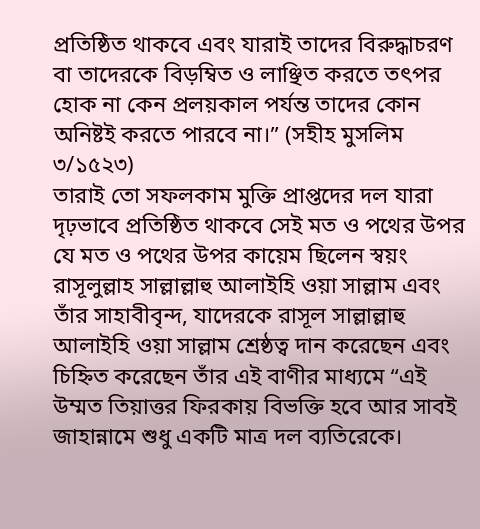প্রতিষ্ঠিত থাকবে এবং যারাই তাদের বিরুদ্ধাচরণ বা তাদেরকে বিড়ম্বিত ও লাঞ্ছিত করতে তৎপর হোক না কেন প্রলয়কাল পর্যন্ত তাদের কোন অনিষ্টই করতে পারবে না।” (সহীহ মুসলিম ৩/১৫২৩)
তারাই তো সফলকাম মুক্তি প্রাপ্তদের দল যারা দৃঢ়ভাবে প্রতিষ্ঠিত থাকবে সেই মত ও পথের উপর যে মত ও পথের উপর কায়েম ছিলেন স্বয়ং রাসূলুল্লাহ সাল্লাল্লাহু আলাইহি ওয়া সাল্লাম এবং তাঁর সাহাবীবৃন্দ, যাদেরকে রাসূল সাল্লাল্লাহু আলাইহি ওয়া সাল্লাম শ্রেষ্ঠত্ব দান করেছেন এবং চিহ্নিত করেছেন তাঁর এই বাণীর মাধ্যমে “এই উম্মত তিয়াত্তর ফিরকায় বিভক্তি হবে আর সাবই জাহান্নামে শুধু একটি মাত্র দল ব্যতিরেকে।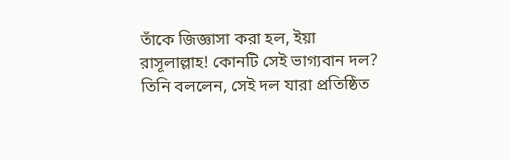তাঁকে জিজ্ঞাসা করা হল, ইয়া রাসূলাল্লাহ! কোনটি সেই ভাগ্যবান দল? তিনি বললেন, সেই দল যারা প্রতিষ্ঠিত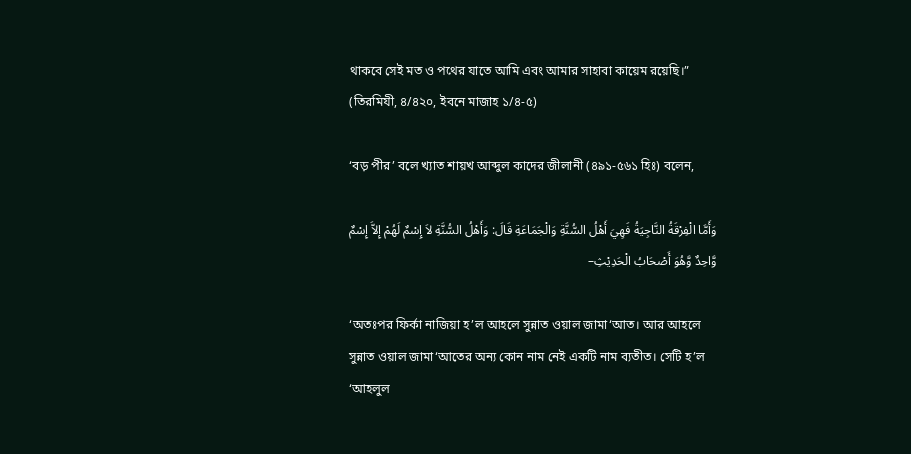থাকবে সেই মত ও পথের যাতে আমি এবং আমার সাহাবা কায়েম রয়েছি।” (তিরমিযী, ৪/৪২০, ইবনে মাজাহ ১/৪-৫)

‘বড় পীর’ বলে খ্যাত শায়খ আব্দুল কাদের জীলানী (৪৯১-৫৬১ হিঃ) বলেন,

وَأَمَّا الْفِرْقَةُ النَّاجِيَةُ فَهِيَ أَهْلُ السُّنَّةِ وَالْجَمَاعَةِ قَالَ: وَأَهْلُ السُّنَّةِ لاَ إِسْمٌ لَهُمْ إِلاَّ إِسْمٌ وَّاحِدٌ وَّهُوَ أَصْحَابُ الْحَدِيْثِ–

‘অতঃপর ফির্কা নাজিয়া হ’ল আহলে সুন্নাত ওয়াল জামা‘আত। আর আহলে সুন্নাত ওয়াল জামা‘আতের অন্য কোন নাম নেই একটি নাম ব্যতীত। সেটি হ’ল ‘আহলুল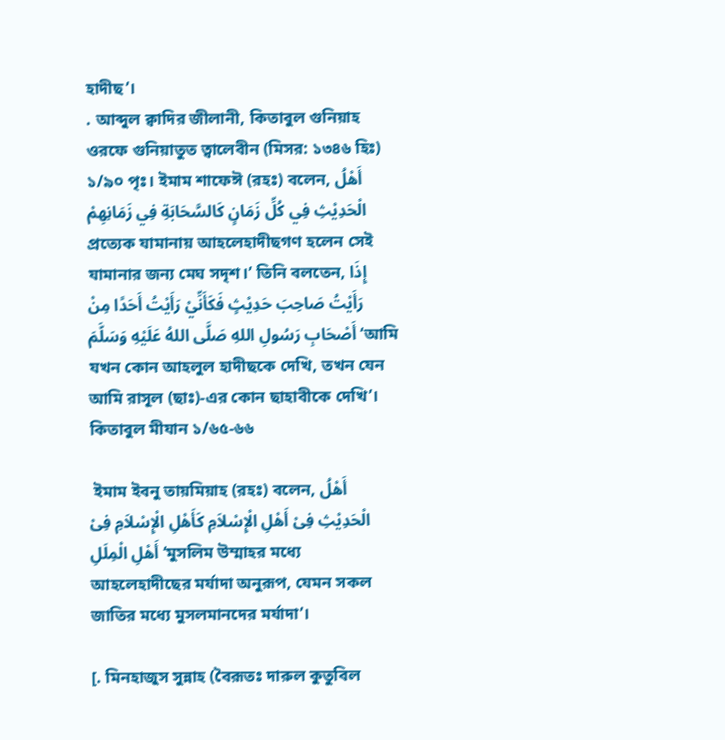হাদীছ’।
. আব্দুল ক্বাদির জীলানী, কিতাবুল গুনিয়াহ ওরফে গুনিয়াতুত ত্বালেবীন (মিসর: ১৩৪৬ হিঃ) ১/৯০ পৃঃ। ইমাম শাফেঈ (রহঃ) বলেন, أَهْلُ الْحَدِيْثِ فِي كُلِّ زَمَانٍ كَالسَّحَابَةِ فِي زَمَانِهِمْ প্রত্যেক যামানায় আহলেহাদীছগণ হলেন সেই যামানার জন্য মেঘ সদৃশ।’ তিনি বলতেন, إِذَا رَأَيْتُ صَاحِبَ حَدِيْثٍ فَكَأَنِّيْ رَأَيْتُ أَحَدًا مِنْ أَصْحَابِ رَسُولِ اللهِ صَلَّى اللهُ عَلَيْهِ وَسَلَّمَ ‘আমি যখন কোন আহলুল হাদীছকে দেখি, তখন যেন আমি রাসূল (ছাঃ)-এর কোন ছাহাবীকে দেখি’।
কিতাবুল মীযান ১/৬৫-৬৬

 ইমাম ইবনু তায়মিয়াহ (রহঃ) বলেন, أَهْلُ الْحَدِيْثِ فِىْ أَهْلِ الْإِسْلاَمِ كَأَهْلِ الْإِسْلاَمِ فِىْ أَهْلِ الْمِلَلِ ‘মুসলিম উম্মাহর মধ্যে আহলেহাদীছের মর্যাদা অনুরূপ, যেমন সকল জাতির মধ্যে মুসলমানদের মর্যাদা’।

[. মিনহাজুস সুন্নাহ (বৈরূতঃ দারুল কুতুবিল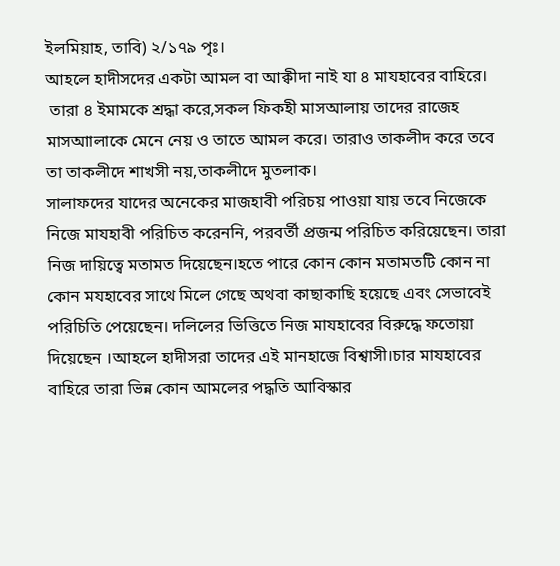ইলমিয়াহ, তাবি) ২/১৭৯ পৃঃ।
আহলে হাদীসদের একটা আমল বা আক্বীদা নাই যা ৪ মাযহাবের বাহিরে।
 তারা ৪ ইমামকে শ্রদ্ধা করে,সকল ফিকহী মাসআলায় তাদের রাজেহ মাসআালাকে মেনে নেয় ও তাতে আমল করে। তারাও তাকলীদ করে তবে তা তাকলীদে শাখসী নয়,তাকলীদে মুতলাক।
সালাফদের যাদের অনেকের মাজহাবী পরিচয় পাওয়া যায় তবে নিজেকে নিজে মাযহাবী পরিচিত করেননি, পরবর্তী প্রজন্ম পরিচিত করিয়েছেন। তারা নিজ দায়িত্বে মতামত দিয়েছেন।হতে পারে কোন কোন মতামতটি কোন না কোন মযহাবের সাথে মিলে গেছে অথবা কাছাকাছি হয়েছে এবং সেভাবেই পরিচিতি পেয়েছেন। দলিলের ভিত্তিতে নিজ মাযহাবের বিরুদ্ধে ফতোয়া দিয়েছেন ।আহলে হাদীসরা তাদের এই মানহাজে বিশ্বাসী।চার মাযহাবের বাহিরে তারা ভিন্ন কোন আমলের পদ্ধতি আবিস্কার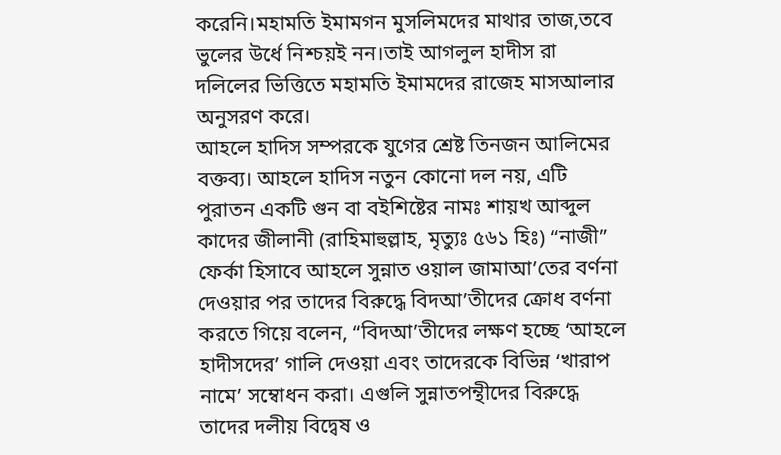করেনি।মহামতি ইমামগন মুসলিমদের মাথার তাজ,তবে ভুলের উর্ধে নিশ্চয়ই নন।তাই আগলুল হাদীস রা দলিলের ভিত্তিতে মহামতি ইমামদের রাজেহ মাসআলার অনুসরণ করে।
আহলে হাদিস সম্পরকে যুগের শ্রেষ্ট তিনজন আলিমের বক্তব্য। আহলে হাদিস নতুন কোনো দল নয়, এটি পুরাতন একটি গুন বা বইশিষ্টের নামঃ শায়খ আব্দুল কাদের জীলানী (রাহিমাহুল্লাহ, মৃত্যুঃ ৫৬১ হিঃ) “নাজী” ফের্কা হিসাবে আহলে সুন্নাত ওয়াল জামাআ’তের বর্ণনা দেওয়ার পর তাদের বিরুদ্ধে বিদআ’তীদের ক্রোধ বর্ণনা করতে গিয়ে বলেন, “বিদআ’তীদের লক্ষণ হচ্ছে ‘আহলে হাদীসদের’ গালি দেওয়া এবং তাদেরকে বিভিন্ন ‘খারাপ নামে’ সম্বোধন করা। এগুলি সুন্নাতপন্থীদের বিরুদ্ধে তাদের দলীয় বিদ্বেষ ও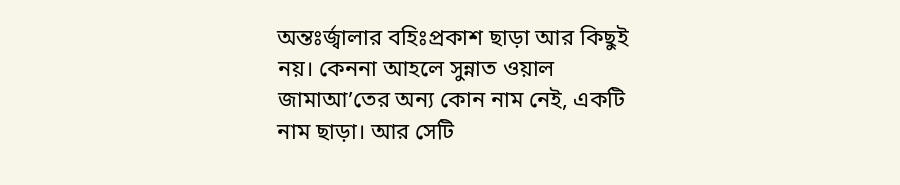অন্তঃর্জ্বালার বহিঃপ্রকাশ ছাড়া আর কিছুই নয়। কেননা আহলে সুন্নাত ওয়াল জামাআ’তের অন্য কোন নাম নেই, একটি নাম ছাড়া। আর সেটি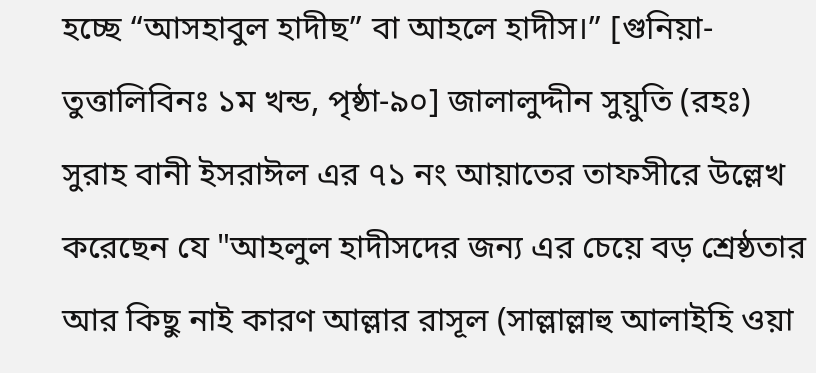হচ্ছে “আসহাবুল হাদীছ” বা আহলে হাদীস।” [গুনিয়া-তুত্তালিবিনঃ ১ম খন্ড, পৃষ্ঠা-৯০] জালালুদ্দীন সুয়ুতি (রহঃ) সুরাহ বানী ইসরাঈল এর ৭১ নং আয়াতের তাফসীরে উল্লেখ করেছেন যে "আহলুল হাদীসদের জন্য এর চেয়ে বড় শ্রেষ্ঠতার আর কিছু নাই কারণ আল্লার রাসূল (সাল্লাল্লাহু আলাইহি ওয়া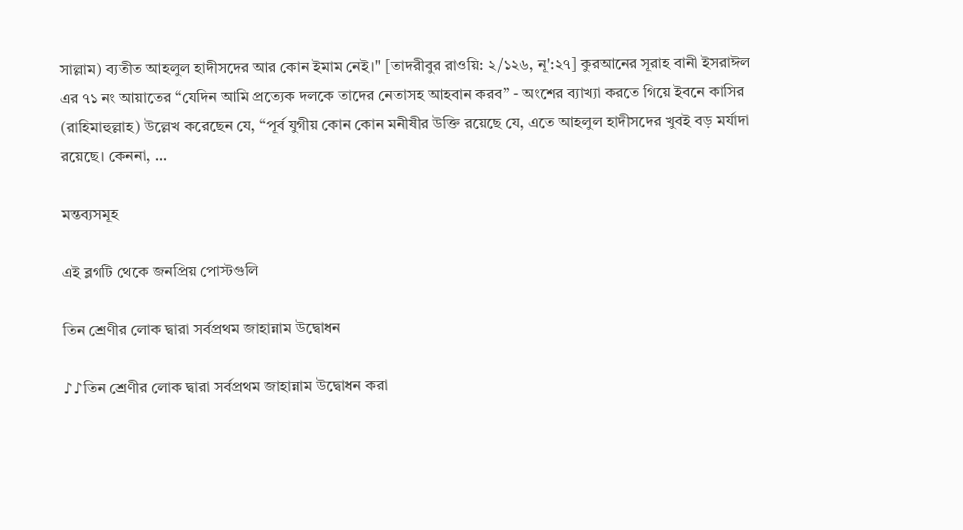সাল্লাম) ব্যতীত আহলুল হাদীসদের আর কোন ইমাম নেই।" [তাদরীবুর রাওয়ি: ২/১২৬, নূ':২৭] কুরআনের সূরাহ বানী ইসরাঈল এর ৭১ নং আয়াতের “যেদিন আমি প্রত্যেক দলকে তাদের নেতাসহ আহবান করব” - অংশের ব্যাখ্যা করতে গিয়ে ইবনে কাসির (রাহিমাহুল্লাহ) উল্লেখ করেছেন যে, “পূর্ব যুগীয় কোন কোন মনীষীর উক্তি রয়েছে যে, এতে আহলুল হাদীসদের খুবই বড় মর্যাদা রয়েছে। কেননা, ...

মন্তব্যসমূহ

এই ব্লগটি থেকে জনপ্রিয় পোস্টগুলি

তিন শ্রেণীর লোক দ্বারা সর্বপ্রথম জাহান্নাম উদ্বোধন

♪♪তিন শ্রেণীর লোক দ্বারা সর্বপ্রথম জাহান্নাম উদ্বোধন করা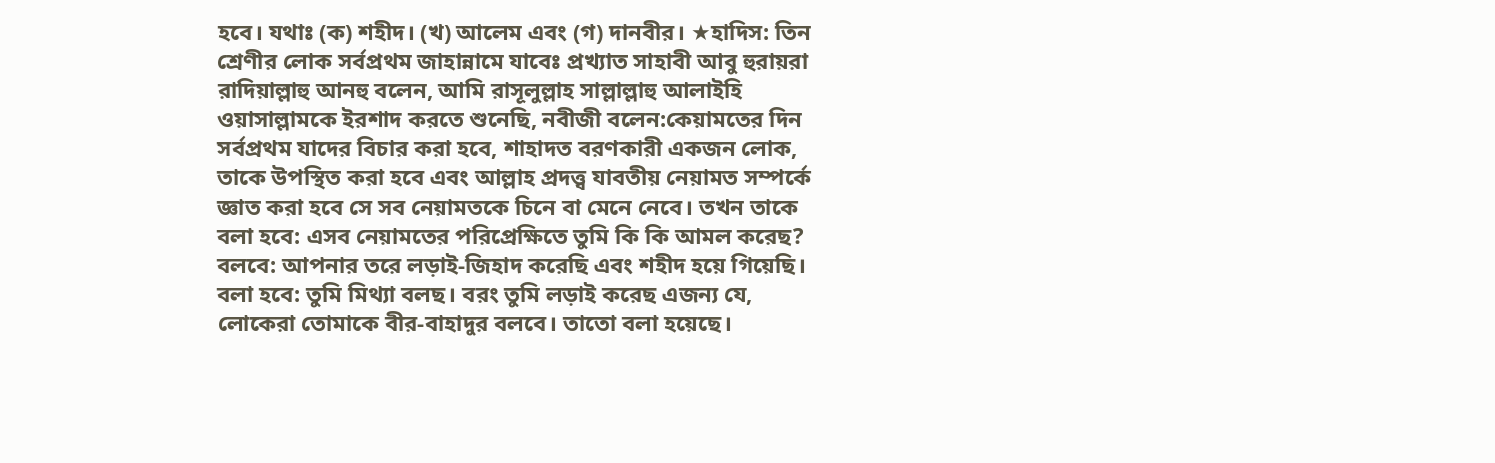হবে। যথাঃ (ক) শহীদ। (খ) আলেম এবং (গ) দানবীর। ★হাদিস: তিন শ্রেণীর লোক সর্বপ্রথম জাহান্নামে যাবেঃ প্রখ্যাত সাহাবী আবু হুরায়রা রাদিয়াল্লাহু আনহু বলেন, আমি রাসূলুল্লাহ সাল্লাল্লাহু আলাইহি ওয়াসাল্লামকে ইরশাদ করতে শুনেছি, নবীজী বলেন:কেয়ামতের দিন সর্বপ্রথম যাদের বিচার করা হবে, শাহাদত বরণকারী একজন লোক, তাকে উপস্থিত করা হবে এবং আল্লাহ প্রদত্ত্ব যাবতীয় নেয়ামত সম্পর্কে জ্ঞাত করা হবে সে সব নেয়ামতকে চিনে বা মেনে নেবে। তখন তাকে বলা হবে: এসব নেয়ামতের পরিপ্রেক্ষিতে তুমি কি কি আমল করেছ? বলবে: আপনার তরে লড়াই-জিহাদ করেছি এবং শহীদ হয়ে গিয়েছি। বলা হবে: তুমি মিথ্যা বলছ। বরং তুমি লড়াই করেছ এজন্য যে, লোকেরা তোমাকে বীর-বাহাদুর বলবে। তাতো বলা হয়েছে।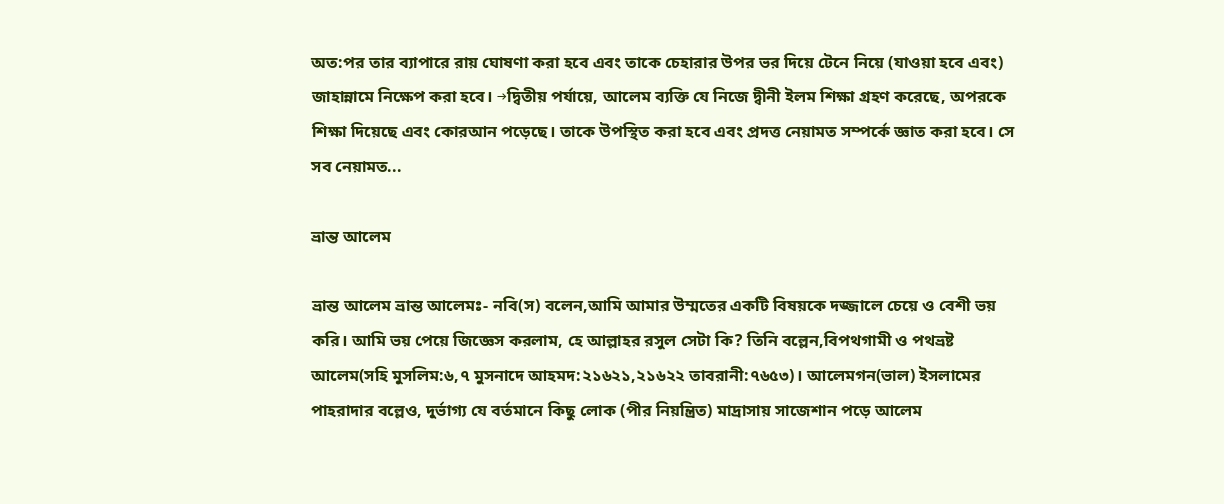অত:পর তার ব্যাপারে রায় ঘোষণা করা হবে এবং তাকে চেহারার উপর ভর দিয়ে টেনে নিয়ে (যাওয়া হবে এবং) জাহান্নামে নিক্ষেপ করা হবে। →দ্বিতীয় পর্যায়ে, আলেম ব্যক্তি যে নিজে দ্বীনী ইলম শিক্ষা গ্রহণ করেছে, অপরকে শিক্ষা দিয়েছে এবং কোরআন পড়েছে। তাকে উপস্থিত করা হবে এবং প্রদত্ত নেয়ামত সম্পর্কে জ্ঞাত করা হবে। সে সব নেয়ামত...

ভ্রান্ত আলেম

ভ্রান্ত আলেম ভ্রান্ত আলেমঃ- নবি(স) বলেন,আমি আমার উম্মতের একটি বিষয়কে দজ্জালে চেয়ে ও বেশী ভয় করি। আমি ভয় পেয়ে জিজ্ঞেস করলাম, হে আল্লাহর রসুল সেটা কি? তিনি বল্লেন,বিপথগামী ও পথভ্রষ্ট আলেম(সহি মুসলিম:৬,৭ মুসনাদে আহমদ:২১৬২১,২১৬২২ তাবরানী:৭৬৫৩)। আলেমগন(ভাল) ইসলামের পাহরাদার বল্লেও, দুর্ভাগ্য যে বর্তমানে কিছু লোক (পীর নিয়ন্ত্রিত) মাদ্রাসায় সাজেশান পড়ে আলেম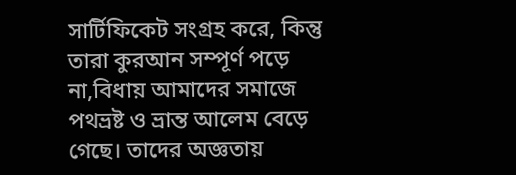সার্টিফিকেট সংগ্রহ করে, কিন্তু তারা কুরআন সম্পূর্ণ পড়ে না,বিধায় আমাদের সমাজে পথভ্রষ্ট ও ভ্রান্ত আলেম বেড়ে গেছে। তাদের অজ্ঞতায়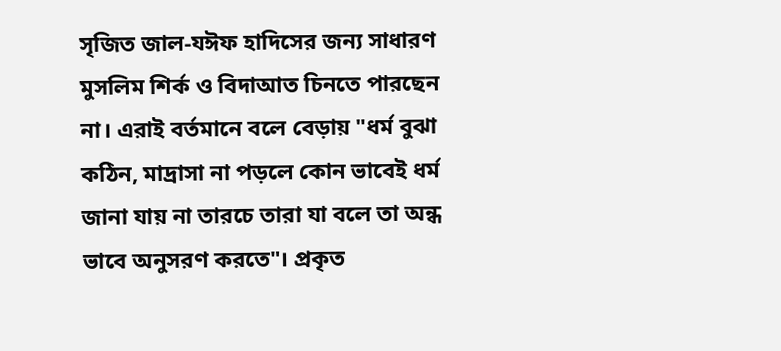সৃজিত জাল-যঈফ হাদিসের জন্য সাধারণ মুসলিম শির্ক ও বিদাআত চিনতে পারছেন না। এরাই বর্তমানে বলে বেড়ায় "ধর্ম বুঝা কঠিন, মাদ্রাসা না পড়লে কোন ভাবেই ধর্ম জানা যায় না তারচে তারা যা বলে তা অন্ধ ভাবে অনুসরণ করতে"। প্রকৃত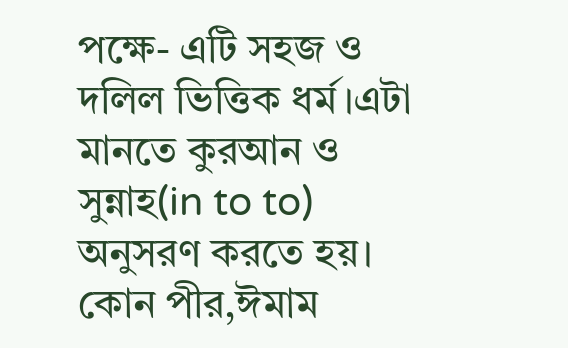পক্ষে- এটি সহজ ও দলিল ভিত্তিক ধর্ম।এটা মানতে কুরআন ও সুন্নাহ(in to to) অনুসরণ করতে হয়। কোন পীর,ঈমাম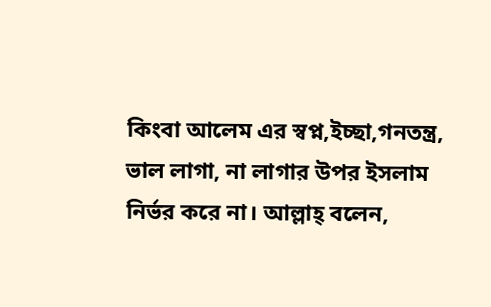কিংবা আলেম এর স্বপ্ন,ইচ্ছা,গনতন্ত্র, ভাল লাগা, না লাগার উপর ইসলাম নির্ভর করে না। আল্লাহ্‌ বলেন,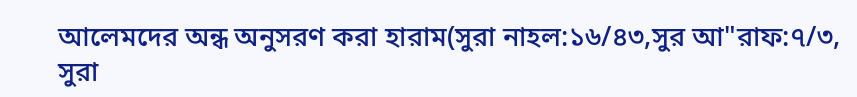আলেমদের অন্ধ অনুসরণ করা হারাম(সুরা নাহল:১৬/৪৩,সুর আ"রাফ:৭/৩, সুরা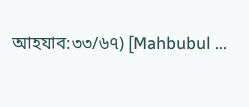আহযাব:৩৩/৬৭) [Mahbubul ...